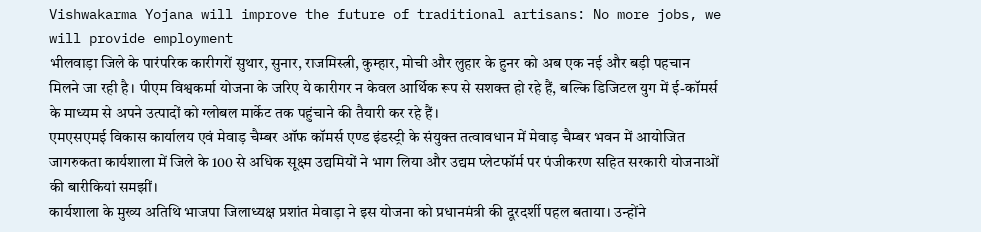Vishwakarma Yojana will improve the future of traditional artisans: No more jobs, we will provide employment
भीलवाड़ा जिले के पारंपरिक कारीगरों सुथार, सुनार, राजमिस्त्री, कुम्हार, मोची और लुहार के हुनर को अब एक नई और बड़ी पहचान मिलने जा रही है। पीएम विश्वकर्मा योजना के जरिए ये कारीगर न केवल आर्थिक रूप से सशक्त हो रहे हैं, बल्कि डिजिटल युग में ई-कॉमर्स के माध्यम से अपने उत्पादों को ग्लोबल मार्केट तक पहुंचाने की तैयारी कर रहे हैं।
एमएसएमई विकास कार्यालय एवं मेवाड़ चैम्बर ऑफ कॉमर्स एण्ड इंडस्ट्री के संयुक्त तत्वावधान में मेवाड़ चैम्बर भवन में आयोजित जागरुकता कार्यशाला में जिले के 100 से अधिक सूक्ष्म उद्यमियों ने भाग लिया और उद्यम प्लेटफॉर्म पर पंजीकरण सहित सरकारी योजनाओं की बारीकियां समझीं।
कार्यशाला के मुख्य अतिथि भाजपा जिलाध्यक्ष प्रशांत मेवाड़ा ने इस योजना को प्रधानमंत्री की दूरदर्शी पहल बताया। उन्होंने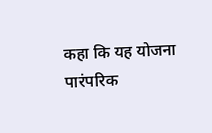कहा कि यह योजना पारंपरिक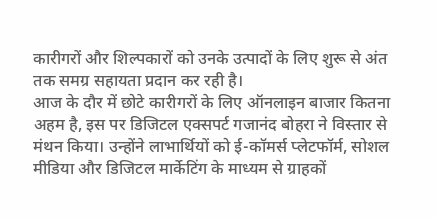कारीगरों और शिल्पकारों को उनके उत्पादों के लिए शुरू से अंत तक समग्र सहायता प्रदान कर रही है।
आज के दौर में छोटे कारीगरों के लिए ऑनलाइन बाजार कितना अहम है, इस पर डिजिटल एक्सपर्ट गजानंद बोहरा ने विस्तार से मंथन किया। उन्होंने लाभार्थियों को ई-कॉमर्स प्लेटफॉर्म, सोशल मीडिया और डिजिटल मार्केटिंग के माध्यम से ग्राहकों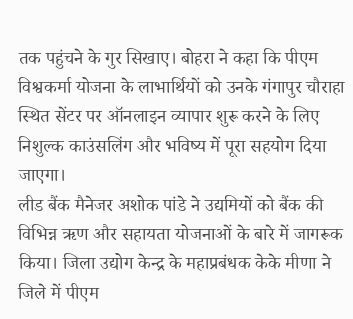तक पहुंचने के गुर सिखाए। बोहरा ने कहा कि पीएम विश्वकर्मा योजना के लाभार्थियों को उनके गंगापुर चौराहा स्थित सेंटर पर ऑनलाइन व्यापार शुरू करने के लिए निशुल्क काउंसलिंग और भविष्य में पूरा सहयोग दिया जाएगा।
लीड बैंक मैनेजर अशोक पांडे ने उद्यमियों को बैंक की विभिन्न ऋण और सहायता योजनाओं के बारे में जागरूक किया। जिला उद्योग केन्द्र के महाप्रबंधक केके मीणा ने जिले में पीएम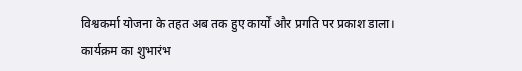विश्वकर्मा योजना के तहत अब तक हुए कार्यों और प्रगति पर प्रकाश डाला।
कार्यक्रम का शुभारंभ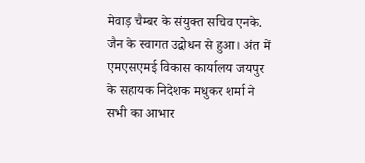मेवाड़ चैम्बर के संयुक्त सचिव एनके. जैन के स्वागत उद्बोधन से हुआ। अंत में एमएसएमई विकास कार्यालय जयपुर के सहायक निदेशक मधुकर शर्मा ने सभी का आभार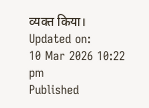व्यक्त किया।
Updated on:
10 Mar 2026 10:22 pm
Published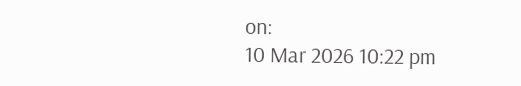on:
10 Mar 2026 10:22 pm